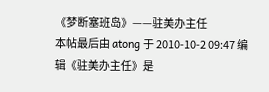《梦断塞班岛》——驻美办主任
本帖最后由 atong 于 2010-10-2 09:47 编辑《驻美办主任》是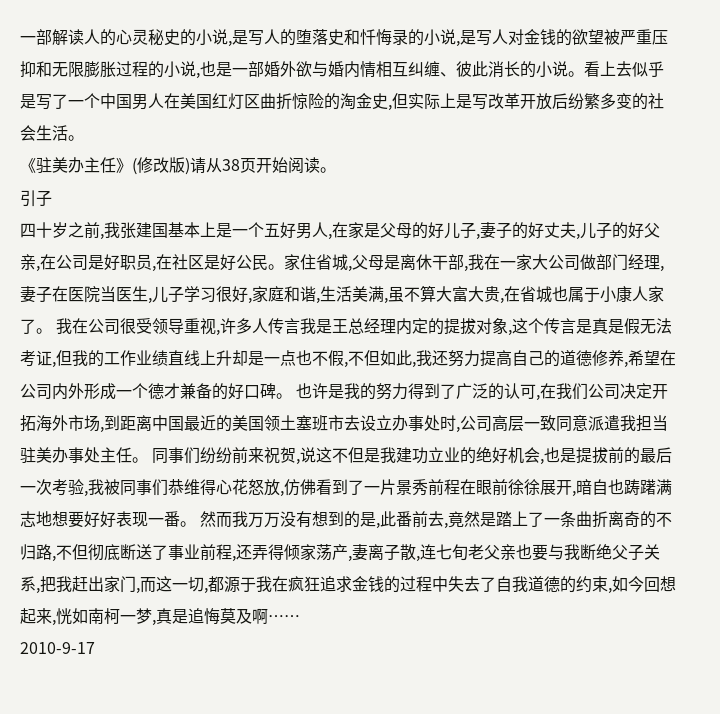一部解读人的心灵秘史的小说,是写人的堕落史和忏悔录的小说,是写人对金钱的欲望被严重压抑和无限膨胀过程的小说,也是一部婚外欲与婚内情相互纠缠、彼此消长的小说。看上去似乎是写了一个中国男人在美国红灯区曲折惊险的淘金史,但实际上是写改革开放后纷繁多变的社会生活。
《驻美办主任》(修改版)请从38页开始阅读。
引子
四十岁之前,我张建国基本上是一个五好男人,在家是父母的好儿子,妻子的好丈夫,儿子的好父亲,在公司是好职员,在社区是好公民。家住省城,父母是离休干部,我在一家大公司做部门经理,妻子在医院当医生,儿子学习很好,家庭和谐,生活美满,虽不算大富大贵,在省城也属于小康人家了。 我在公司很受领导重视,许多人传言我是王总经理内定的提拔对象,这个传言是真是假无法考证,但我的工作业绩直线上升却是一点也不假,不但如此,我还努力提高自己的道德修养,希望在公司内外形成一个德才兼备的好口碑。 也许是我的努力得到了广泛的认可,在我们公司决定开拓海外市场,到距离中国最近的美国领土塞班市去设立办事处时,公司高层一致同意派遣我担当驻美办事处主任。 同事们纷纷前来祝贺,说这不但是我建功立业的绝好机会,也是提拔前的最后一次考验,我被同事们恭维得心花怒放,仿佛看到了一片景秀前程在眼前徐徐展开,暗自也踌躇满志地想要好好表现一番。 然而我万万没有想到的是,此番前去,竟然是踏上了一条曲折离奇的不归路,不但彻底断送了事业前程,还弄得倾家荡产,妻离子散,连七旬老父亲也要与我断绝父子关系,把我赶出家门,而这一切,都源于我在疯狂追求金钱的过程中失去了自我道德的约束,如今回想起来,恍如南柯一梦,真是追悔莫及啊……
2010-9-17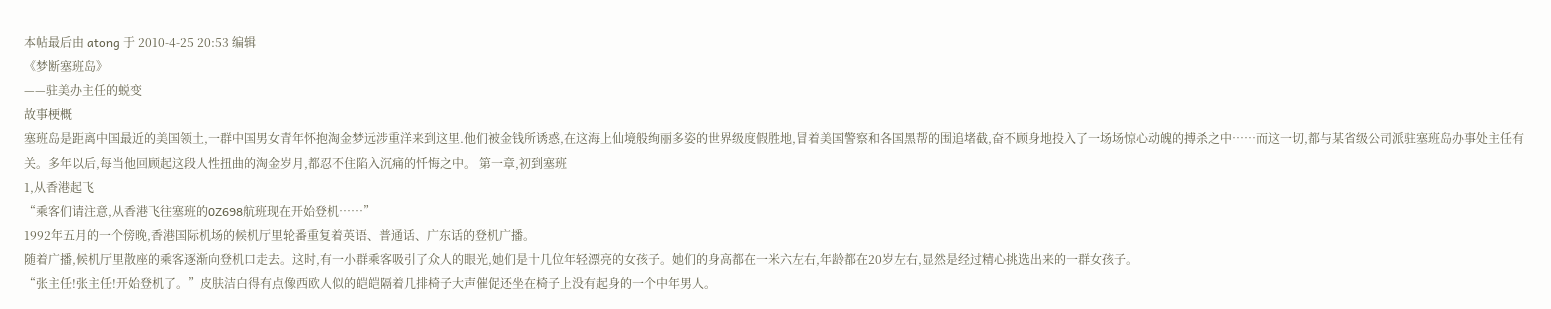本帖最后由 atong 于 2010-4-25 20:53 编辑
《梦断塞班岛》
——驻美办主任的蜕变
故事梗概
塞班岛是距离中国最近的美国领土,一群中国男女青年怀抱淘金梦远涉重洋来到这里.他们被金钱所诱惑,在这海上仙境般绚丽多姿的世界级度假胜地,冒着美国警察和各国黑帮的围追堵截,奋不顾身地投入了一场场惊心动魄的搏杀之中……而这一切,都与某省级公司派驻塞班岛办事处主任有关。多年以后,每当他回顾起这段人性扭曲的淘金岁月,都忍不住陷入沉痛的忏悔之中。 第一章,初到塞班
1,从香港起飞
“乘客们请注意,从香港飞往塞班的0Z698航班现在开始登机……”
1992年五月的一个傍晚,香港国际机场的候机厅里轮番重复着英语、普通话、广东话的登机广播。
随着广播,候机厅里散座的乘客逐渐向登机口走去。这时,有一小群乘客吸引了众人的眼光,她们是十几位年轻漂亮的女孩子。她们的身高都在一米六左右,年龄都在20岁左右,显然是经过精心挑选出来的一群女孩子。
“张主任!张主任!开始登机了。”皮肤洁白得有点像西欧人似的皑皑隔着几排椅子大声催促还坐在椅子上没有起身的一个中年男人。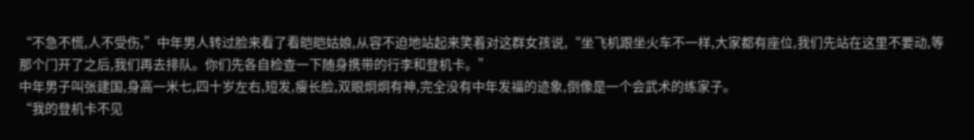“不急不慌,人不受伤,”中年男人转过脸来看了看皑皑姑娘,从容不迫地站起来笑着对这群女孩说,“坐飞机跟坐火车不一样,大家都有座位,我们先站在这里不要动,等那个门开了之后,我们再去排队。你们先各自检查一下随身携带的行李和登机卡。”
中年男子叫张建国,身高一米七,四十岁左右,短发,瘦长脸,双眼炯炯有神,完全没有中年发福的迹象,倒像是一个会武术的练家子。
“我的登机卡不见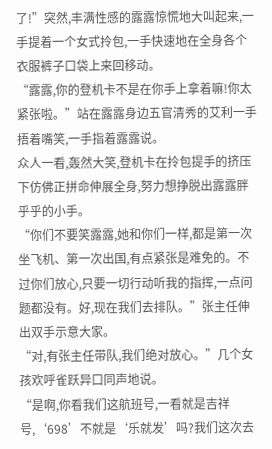了!”突然,丰满性感的露露惊慌地大叫起来,一手提着一个女式拎包,一手快速地在全身各个衣服裤子口袋上来回移动。
“露露,你的登机卡不是在你手上拿着嘛!你太紧张啦。”站在露露身边五官清秀的艾利一手捂着嘴笑,一手指着露露说。
众人一看,轰然大笑,登机卡在拎包提手的挤压下仿佛正拼命伸展全身,努力想挣脱出露露胖乎乎的小手。
“你们不要笑露露,她和你们一样,都是第一次坐飞机、第一次出国,有点紧张是难免的。不过你们放心,只要一切行动听我的指挥,一点问题都没有。好,现在我们去排队。”张主任伸出双手示意大家。
“对,有张主任带队,我们绝对放心。”几个女孩欢呼雀跃异口同声地说。
“是啊,你看我们这航班号,一看就是吉祥号,‘698’不就是‘乐就发’吗?我们这次去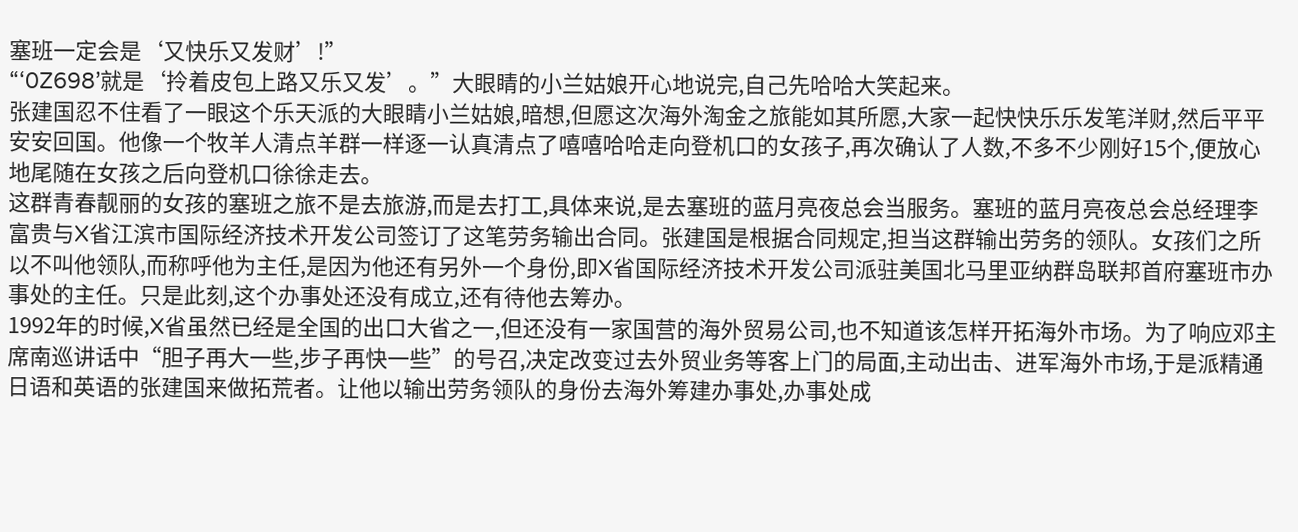塞班一定会是‘又快乐又发财’!”
“‘0Z698’就是‘拎着皮包上路又乐又发’。”大眼睛的小兰姑娘开心地说完,自己先哈哈大笑起来。
张建国忍不住看了一眼这个乐天派的大眼睛小兰姑娘,暗想,但愿这次海外淘金之旅能如其所愿,大家一起快快乐乐发笔洋财,然后平平安安回国。他像一个牧羊人清点羊群一样逐一认真清点了嘻嘻哈哈走向登机口的女孩子,再次确认了人数,不多不少刚好15个,便放心地尾随在女孩之后向登机口徐徐走去。
这群青春靓丽的女孩的塞班之旅不是去旅游,而是去打工,具体来说,是去塞班的蓝月亮夜总会当服务。塞班的蓝月亮夜总会总经理李富贵与X省江滨市国际经济技术开发公司签订了这笔劳务输出合同。张建国是根据合同规定,担当这群输出劳务的领队。女孩们之所以不叫他领队,而称呼他为主任,是因为他还有另外一个身份,即X省国际经济技术开发公司派驻美国北马里亚纳群岛联邦首府塞班市办事处的主任。只是此刻,这个办事处还没有成立,还有待他去筹办。
1992年的时候,X省虽然已经是全国的出口大省之一,但还没有一家国营的海外贸易公司,也不知道该怎样开拓海外市场。为了响应邓主席南巡讲话中“胆子再大一些,步子再快一些”的号召,决定改变过去外贸业务等客上门的局面,主动出击、进军海外市场,于是派精通日语和英语的张建国来做拓荒者。让他以输出劳务领队的身份去海外筹建办事处,办事处成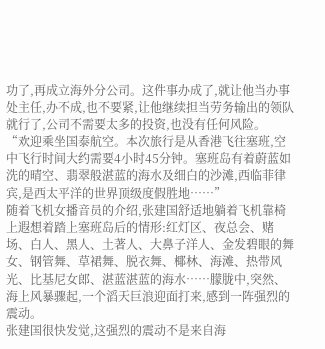功了,再成立海外分公司。这件事办成了,就让他当办事处主任,办不成,也不要紧,让他继续担当劳务输出的领队就行了,公司不需要太多的投资,也没有任何风险。
“欢迎乘坐国泰航空。本次旅行是从香港飞往塞班,空中飞行时间大约需要4小时45分钟。塞班岛有着蔚蓝如洗的晴空、翡翠般湛蓝的海水及细白的沙滩,西临菲律宾,是西太平洋的世界顶级度假胜地……”
随着飞机女播音员的介绍,张建国舒适地躺着飞机靠椅上遐想着踏上塞班岛后的情形:红灯区、夜总会、赌场、白人、黑人、土著人、大鼻子洋人、金发碧眼的舞女、钢管舞、草裙舞、脱衣舞、椰林、海滩、热带风光、比基尼女郎、湛蓝湛蓝的海水……朦胧中,突然、海上风暴骤起,一个滔天巨浪迎面打来,感到一阵强烈的震动。
张建国很快发觉,这强烈的震动不是来自海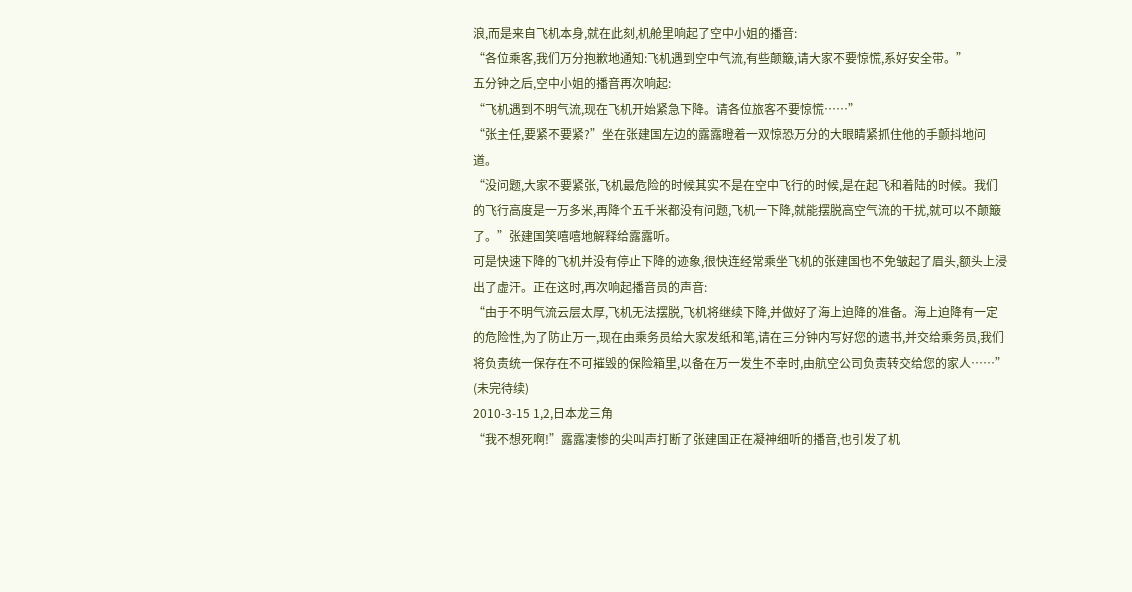浪,而是来自飞机本身,就在此刻,机舱里响起了空中小姐的播音:
“各位乘客,我们万分抱歉地通知:飞机遇到空中气流,有些颠簸,请大家不要惊慌,系好安全带。”
五分钟之后,空中小姐的播音再次响起:
“飞机遇到不明气流,现在飞机开始紧急下降。请各位旅客不要惊慌……”
“张主任,要紧不要紧?”坐在张建国左边的露露瞪着一双惊恐万分的大眼睛紧抓住他的手颤抖地问道。
“没问题,大家不要紧张,飞机最危险的时候其实不是在空中飞行的时候,是在起飞和着陆的时候。我们的飞行高度是一万多米,再降个五千米都没有问题,飞机一下降,就能摆脱高空气流的干扰,就可以不颠簸了。”张建国笑嘻嘻地解释给露露听。
可是快速下降的飞机并没有停止下降的迹象,很快连经常乘坐飞机的张建国也不免皱起了眉头,额头上浸出了虚汗。正在这时,再次响起播音员的声音:
“由于不明气流云层太厚,飞机无法摆脱,飞机将继续下降,并做好了海上迫降的准备。海上迫降有一定的危险性,为了防止万一,现在由乘务员给大家发纸和笔,请在三分钟内写好您的遗书,并交给乘务员,我们将负责统一保存在不可摧毁的保险箱里,以备在万一发生不幸时,由航空公司负责转交给您的家人……”
(未完待续)
2010-3-15 1,2,日本龙三角
“我不想死啊!”露露凄惨的尖叫声打断了张建国正在凝神细听的播音,也引发了机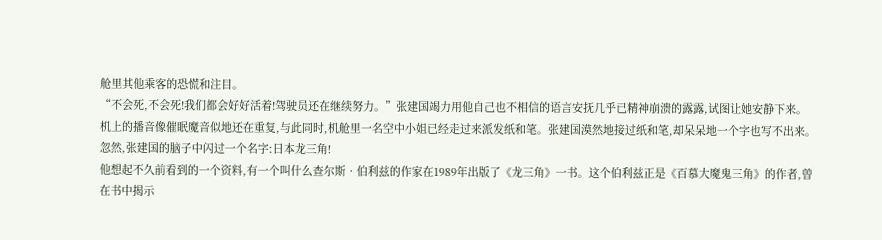舱里其他乘客的恐慌和注目。
“不会死,不会死!我们都会好好活着!驾驶员还在继续努力。”张建国竭力用他自己也不相信的语言安抚几乎已精神崩溃的露露,试图让她安静下来。
机上的播音像催眠魔音似地还在重复,与此同时,机舱里一名空中小姐已经走过来派发纸和笔。张建国漠然地接过纸和笔,却呆呆地一个字也写不出来。
忽然,张建国的脑子中闪过一个名字:日本龙三角!
他想起不久前看到的一个资料,有一个叫什么查尔斯•伯利兹的作家在1989年出版了《龙三角》一书。这个伯利兹正是《百慕大魔鬼三角》的作者,曾在书中揭示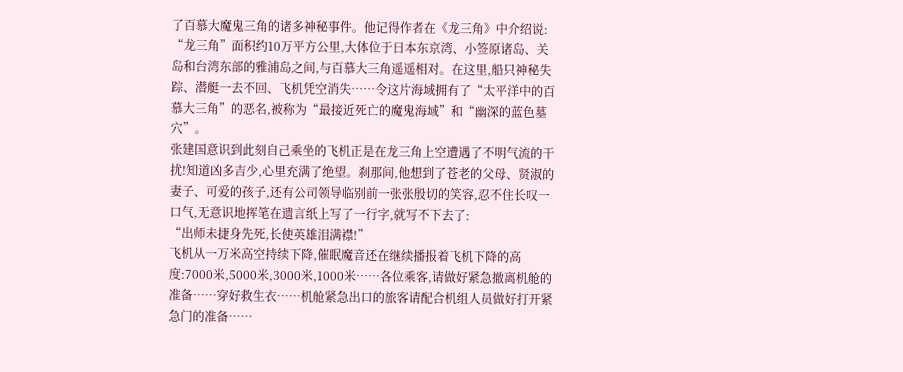了百慕大魔鬼三角的诸多神秘事件。他记得作者在《龙三角》中介绍说:
“龙三角”面积约10万平方公里,大体位于日本东京湾、小签原诸岛、关岛和台湾东部的雅浦岛之间,与百慕大三角遥遥相对。在这里,船只神秘失踪、潜艇一去不回、飞机凭空消失……令这片海域拥有了“太平洋中的百慕大三角”的恶名,被称为“最接近死亡的魔鬼海域”和“幽深的蓝色墓穴”。
张建国意识到此刻自己乘坐的飞机正是在龙三角上空遭遇了不明气流的干扰!知道凶多吉少,心里充满了绝望。刹那间,他想到了苍老的父母、贤淑的妻子、可爱的孩子,还有公司领导临别前一张张殷切的笑容,忍不住长叹一口气,无意识地挥笔在遗言纸上写了一行字,就写不下去了:
“出师未捷身先死,长使英雄泪满襟!”
飞机从一万米高空持续下降,催眠魔音还在继续播报着飞机下降的高度:7000米,5000米,3000米,1000米……各位乘客,请做好紧急撤离机舱的准备……穿好救生衣……机舱紧急出口的旅客请配合机组人员做好打开紧急门的准备……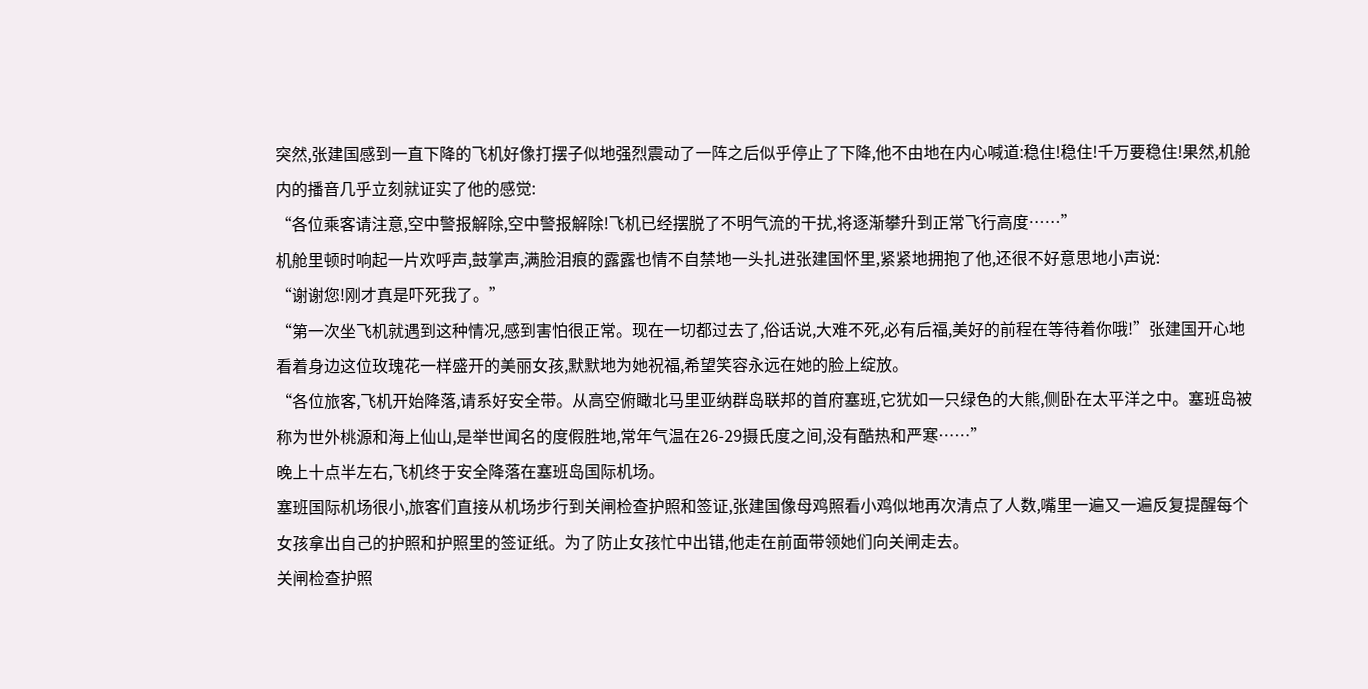突然,张建国感到一直下降的飞机好像打摆子似地强烈震动了一阵之后似乎停止了下降,他不由地在内心喊道:稳住!稳住!千万要稳住!果然,机舱内的播音几乎立刻就证实了他的感觉:
“各位乘客请注意,空中警报解除,空中警报解除!飞机已经摆脱了不明气流的干扰,将逐渐攀升到正常飞行高度……”
机舱里顿时响起一片欢呼声,鼓掌声,满脸泪痕的露露也情不自禁地一头扎进张建国怀里,紧紧地拥抱了他,还很不好意思地小声说:
“谢谢您!刚才真是吓死我了。”
“第一次坐飞机就遇到这种情况,感到害怕很正常。现在一切都过去了,俗话说,大难不死,必有后福,美好的前程在等待着你哦!”张建国开心地看着身边这位玫瑰花一样盛开的美丽女孩,默默地为她祝福,希望笑容永远在她的脸上绽放。
“各位旅客,飞机开始降落,请系好安全带。从高空俯瞰北马里亚纳群岛联邦的首府塞班,它犹如一只绿色的大熊,侧卧在太平洋之中。塞班岛被称为世外桃源和海上仙山,是举世闻名的度假胜地,常年气温在26-29摄氏度之间,没有酷热和严寒……”
晚上十点半左右,飞机终于安全降落在塞班岛国际机场。
塞班国际机场很小,旅客们直接从机场步行到关闸检查护照和签证,张建国像母鸡照看小鸡似地再次清点了人数,嘴里一遍又一遍反复提醒每个女孩拿出自己的护照和护照里的签证纸。为了防止女孩忙中出错,他走在前面带领她们向关闸走去。
关闸检查护照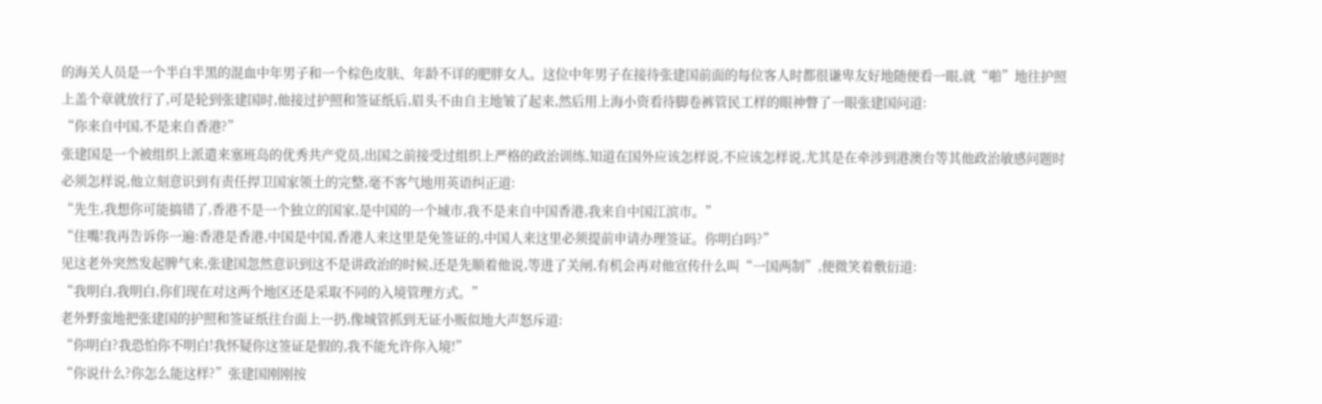的海关人员是一个半白半黑的混血中年男子和一个棕色皮肤、年龄不详的肥胖女人。这位中年男子在接待张建国前面的每位客人时都很谦卑友好地随便看一眼,就“啪”地往护照上盖个章就放行了,可是轮到张建国时,他接过护照和签证纸后,眉头不由自主地皱了起来,然后用上海小资看待脚卷裤管民工样的眼神瞥了一眼张建国问道:
“你来自中国,不是来自香港?”
张建国是一个被组织上派遣来塞班岛的优秀共产党员,出国之前接受过组织上严格的政治训练,知道在国外应该怎样说,不应该怎样说,尤其是在牵涉到港澳台等其他政治敏感问题时必须怎样说,他立刻意识到有责任捍卫国家领土的完整,毫不客气地用英语纠正道:
“先生,我想你可能搞错了,香港不是一个独立的国家,是中国的一个城市,我不是来自中国香港,我来自中国江滨市。”
“住嘴!我再告诉你一遍:香港是香港,中国是中国,香港人来这里是免签证的,中国人来这里必须提前申请办理签证。你明白吗?”
见这老外突然发起脾气来,张建国忽然意识到这不是讲政治的时候,还是先顺着他说,等进了关闸,有机会再对他宣传什么叫“一国两制”,便微笑着敷衍道:
“我明白,我明白,你们现在对这两个地区还是采取不同的入境管理方式。”
老外野蛮地把张建国的护照和签证纸往台面上一扔,像城管抓到无证小贩似地大声怒斥道:
“你明白?我恐怕你不明白!我怀疑你这签证是假的,我不能允许你入境!”
“你说什么?你怎么能这样?”张建国刚刚按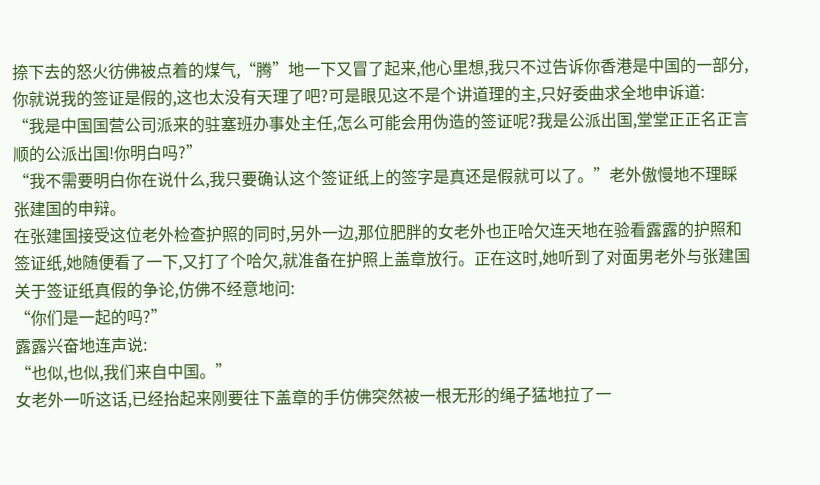捺下去的怒火彷佛被点着的煤气,“腾”地一下又冒了起来,他心里想,我只不过告诉你香港是中国的一部分,你就说我的签证是假的,这也太没有天理了吧?可是眼见这不是个讲道理的主,只好委曲求全地申诉道:
“我是中国国营公司派来的驻塞班办事处主任,怎么可能会用伪造的签证呢?我是公派出国,堂堂正正名正言顺的公派出国!你明白吗?”
“我不需要明白你在说什么,我只要确认这个签证纸上的签字是真还是假就可以了。”老外傲慢地不理睬张建国的申辩。
在张建国接受这位老外检查护照的同时,另外一边,那位肥胖的女老外也正哈欠连天地在验看露露的护照和签证纸,她随便看了一下,又打了个哈欠,就准备在护照上盖章放行。正在这时,她听到了对面男老外与张建国关于签证纸真假的争论,仿佛不经意地问:
“你们是一起的吗?”
露露兴奋地连声说:
“也似,也似,我们来自中国。”
女老外一听这话,已经抬起来刚要往下盖章的手仿佛突然被一根无形的绳子猛地拉了一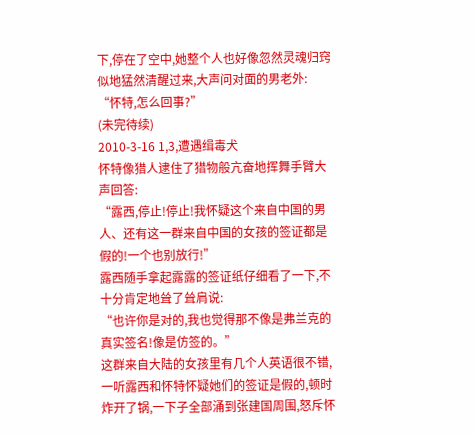下,停在了空中,她整个人也好像忽然灵魂归窍似地猛然清醒过来,大声问对面的男老外:
“怀特,怎么回事?”
(未完待续)
2010-3-16 1,3,遭遇缉毒犬
怀特像猎人逮住了猎物般亢奋地挥舞手臂大声回答:
“露西,停止!停止!我怀疑这个来自中国的男人、还有这一群来自中国的女孩的签证都是假的!一个也别放行!”
露西随手拿起露露的签证纸仔细看了一下,不十分肯定地耸了耸肩说:
“也许你是对的,我也觉得那不像是弗兰克的真实签名!像是仿签的。”
这群来自大陆的女孩里有几个人英语很不错,一听露西和怀特怀疑她们的签证是假的,顿时炸开了锅,一下子全部涌到张建国周围,怒斥怀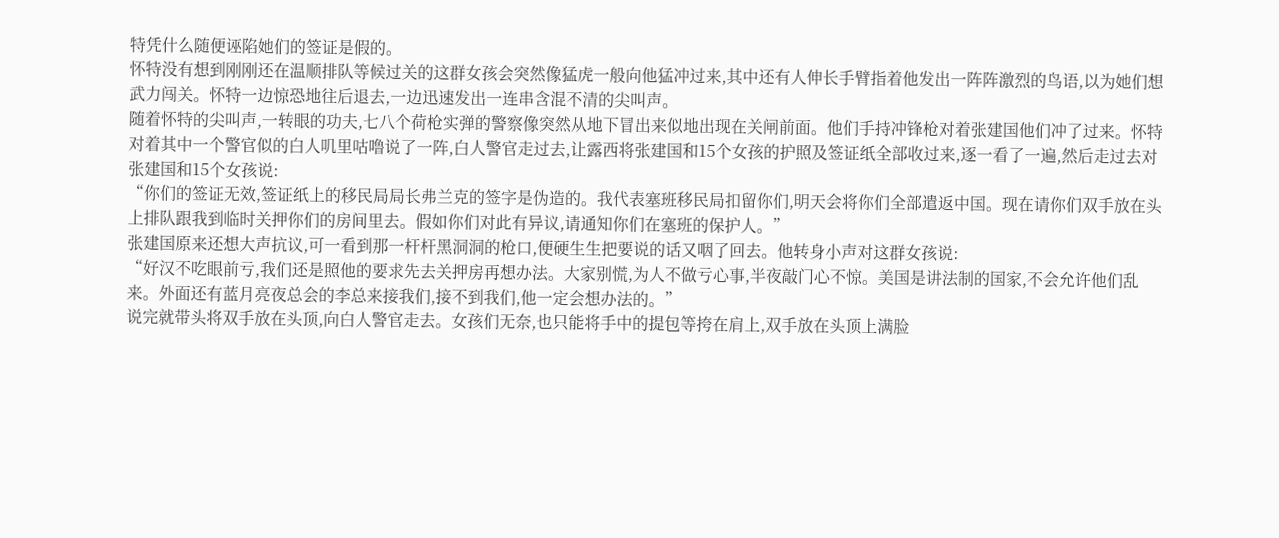特凭什么随便诬陷她们的签证是假的。
怀特没有想到刚刚还在温顺排队等候过关的这群女孩会突然像猛虎一般向他猛冲过来,其中还有人伸长手臂指着他发出一阵阵激烈的鸟语,以为她们想武力闯关。怀特一边惊恐地往后退去,一边迅速发出一连串含混不清的尖叫声。
随着怀特的尖叫声,一转眼的功夫,七八个荷枪实弹的警察像突然从地下冒出来似地出现在关闸前面。他们手持冲锋枪对着张建国他们冲了过来。怀特对着其中一个警官似的白人叽里咕噜说了一阵,白人警官走过去,让露西将张建国和15个女孩的护照及签证纸全部收过来,逐一看了一遍,然后走过去对张建国和15个女孩说:
“你们的签证无效,签证纸上的移民局局长弗兰克的签字是伪造的。我代表塞班移民局扣留你们,明天会将你们全部遣返中国。现在请你们双手放在头上排队跟我到临时关押你们的房间里去。假如你们对此有异议,请通知你们在塞班的保护人。”
张建国原来还想大声抗议,可一看到那一杆杆黑洞洞的枪口,便硬生生把要说的话又咽了回去。他转身小声对这群女孩说:
“好汉不吃眼前亏,我们还是照他的要求先去关押房再想办法。大家别慌,为人不做亏心事,半夜敲门心不惊。美国是讲法制的国家,不会允许他们乱来。外面还有蓝月亮夜总会的李总来接我们,接不到我们,他一定会想办法的。”
说完就带头将双手放在头顶,向白人警官走去。女孩们无奈,也只能将手中的提包等挎在肩上,双手放在头顶上满脸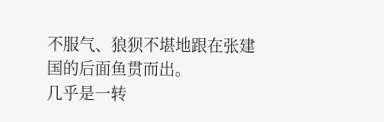不服气、狼狈不堪地跟在张建国的后面鱼贯而出。
几乎是一转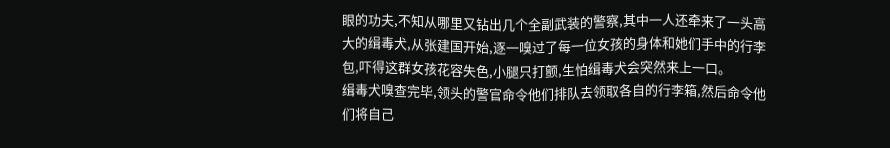眼的功夫,不知从哪里又钻出几个全副武装的警察,其中一人还牵来了一头高大的缉毒犬,从张建国开始,逐一嗅过了每一位女孩的身体和她们手中的行李包,吓得这群女孩花容失色,小腿只打颤,生怕缉毒犬会突然来上一口。
缉毒犬嗅查完毕,领头的警官命令他们排队去领取各自的行李箱,然后命令他们将自己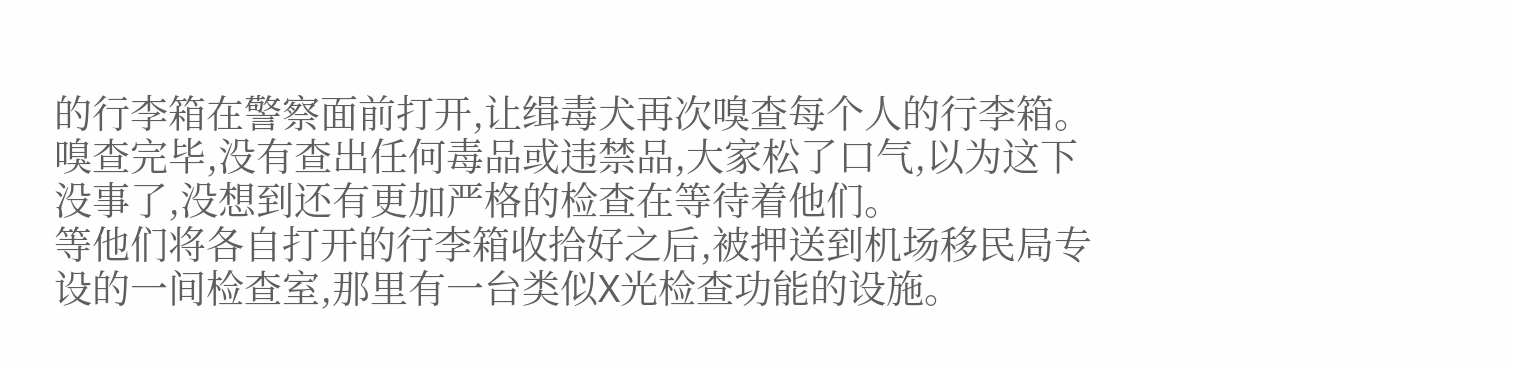的行李箱在警察面前打开,让缉毒犬再次嗅查每个人的行李箱。嗅查完毕,没有查出任何毒品或违禁品,大家松了口气,以为这下没事了,没想到还有更加严格的检查在等待着他们。
等他们将各自打开的行李箱收拾好之后,被押送到机场移民局专设的一间检查室,那里有一台类似X光检查功能的设施。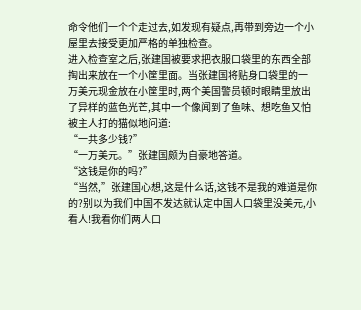命令他们一个个走过去,如发现有疑点,再带到旁边一个小屋里去接受更加严格的单独检查。
进入检查室之后,张建国被要求把衣服口袋里的东西全部掏出来放在一个小筐里面。当张建国将贴身口袋里的一万美元现金放在小筐里时,两个美国警员顿时眼睛里放出了异样的蓝色光芒,其中一个像闻到了鱼味、想吃鱼又怕被主人打的猫似地问道:
“一共多少钱?”
“一万美元。”张建国颇为自豪地答道。
“这钱是你的吗?”
“当然,”张建国心想,这是什么话,这钱不是我的难道是你的?别以为我们中国不发达就认定中国人口袋里没美元,小看人!我看你们两人口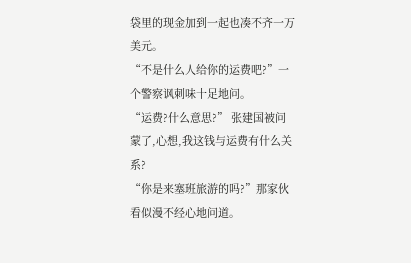袋里的现金加到一起也凑不齐一万美元。
“不是什么人给你的运费吧?”一个警察讽刺味十足地问。
“运费?什么意思?” 张建国被问蒙了,心想,我这钱与运费有什么关系?
“你是来塞班旅游的吗?”那家伙看似漫不经心地问道。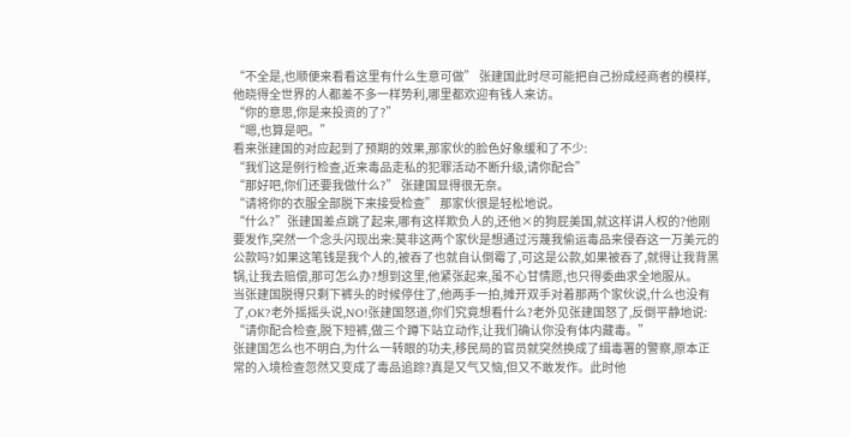“不全是,也顺便来看看这里有什么生意可做” 张建国此时尽可能把自己扮成经商者的模样,他晓得全世界的人都差不多一样势利,哪里都欢迎有钱人来访。
“你的意思,你是来投资的了?”
“嗯,也算是吧。”
看来张建国的对应起到了预期的效果,那家伙的脸色好象缓和了不少:
“我们这是例行检查,近来毒品走私的犯罪活动不断升级,请你配合”
“那好吧,你们还要我做什么?” 张建国显得很无奈。
“请将你的衣服全部脱下来接受检查” 那家伙很是轻松地说。
“什么?”张建国差点跳了起来,哪有这样欺负人的,还他×的狗屁美国,就这样讲人权的?他刚要发作,突然一个念头闪现出来:莫非这两个家伙是想通过污蔑我偷运毒品来侵吞这一万美元的公款吗?如果这笔钱是我个人的,被吞了也就自认倒霉了,可这是公款,如果被吞了,就得让我背黑锅,让我去赔偿,那可怎么办?想到这里,他紧张起来,虽不心甘情愿,也只得委曲求全地服从。
当张建国脱得只剩下裤头的时候停住了,他两手一拍,摊开双手对着那两个家伙说,什么也没有了,OK?老外摇摇头说,NO!张建国怒道,你们究竟想看什么?老外见张建国怒了,反倒平静地说:
“请你配合检查,脱下短裤,做三个蹲下站立动作,让我们确认你没有体内藏毒。”
张建国怎么也不明白,为什么一转眼的功夫,移民局的官员就突然换成了缉毒署的警察,原本正常的入境检查忽然又变成了毒品追踪?真是又气又恼,但又不敢发作。此时他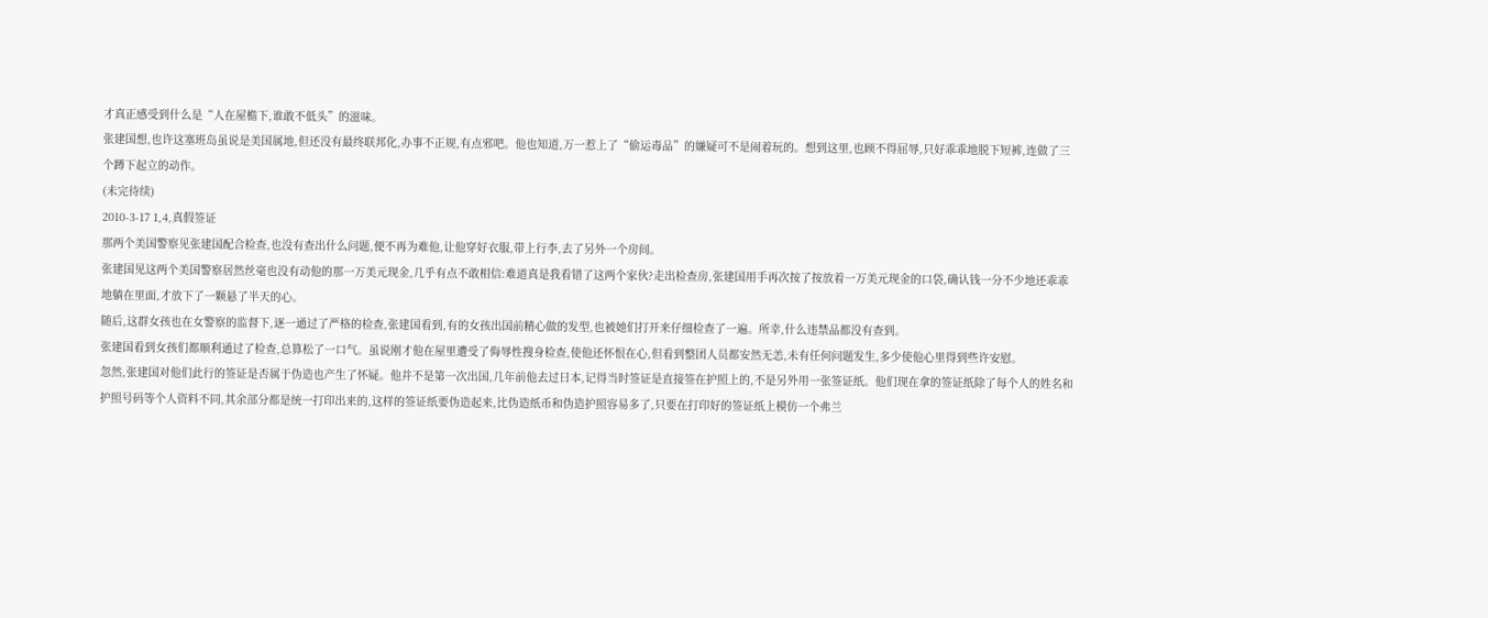才真正感受到什么是“人在屋檐下,谁敢不低头”的滋味。
张建国想,也许这塞班岛虽说是美国属地,但还没有最终联邦化,办事不正规,有点邪吧。他也知道,万一惹上了“偷运毒品”的嫌疑可不是闹着玩的。想到这里,也顾不得屈辱,只好乖乖地脱下短裤,连做了三个蹲下起立的动作。
(未完待续)
2010-3-17 1,4,真假签证
那两个美国警察见张建国配合检查,也没有查出什么问题,便不再为难他,让他穿好衣服,带上行李,去了另外一个房间。
张建国见这两个美国警察居然丝毫也没有动他的那一万美元现金,几乎有点不敢相信:难道真是我看错了这两个家伙?走出检查房,张建国用手再次按了按放着一万美元现金的口袋,确认钱一分不少地还乖乖地躺在里面,才放下了一颗悬了半天的心。
随后,这群女孩也在女警察的监督下,逐一通过了严格的检查,张建国看到,有的女孩出国前精心做的发型,也被她们打开来仔细检查了一遍。所幸,什么违禁品都没有查到。
张建国看到女孩们都顺利通过了检查,总算松了一口气。虽说刚才他在屋里遭受了侮辱性搜身检查,使他还怀恨在心,但看到整团人员都安然无恙,未有任何问题发生,多少使他心里得到些许安慰。
忽然,张建国对他们此行的签证是否属于伪造也产生了怀疑。他并不是第一次出国,几年前他去过日本,记得当时签证是直接签在护照上的,不是另外用一张签证纸。他们现在拿的签证纸除了每个人的姓名和护照号码等个人资料不同,其余部分都是统一打印出来的,这样的签证纸要伪造起来,比伪造纸币和伪造护照容易多了,只要在打印好的签证纸上模仿一个弗兰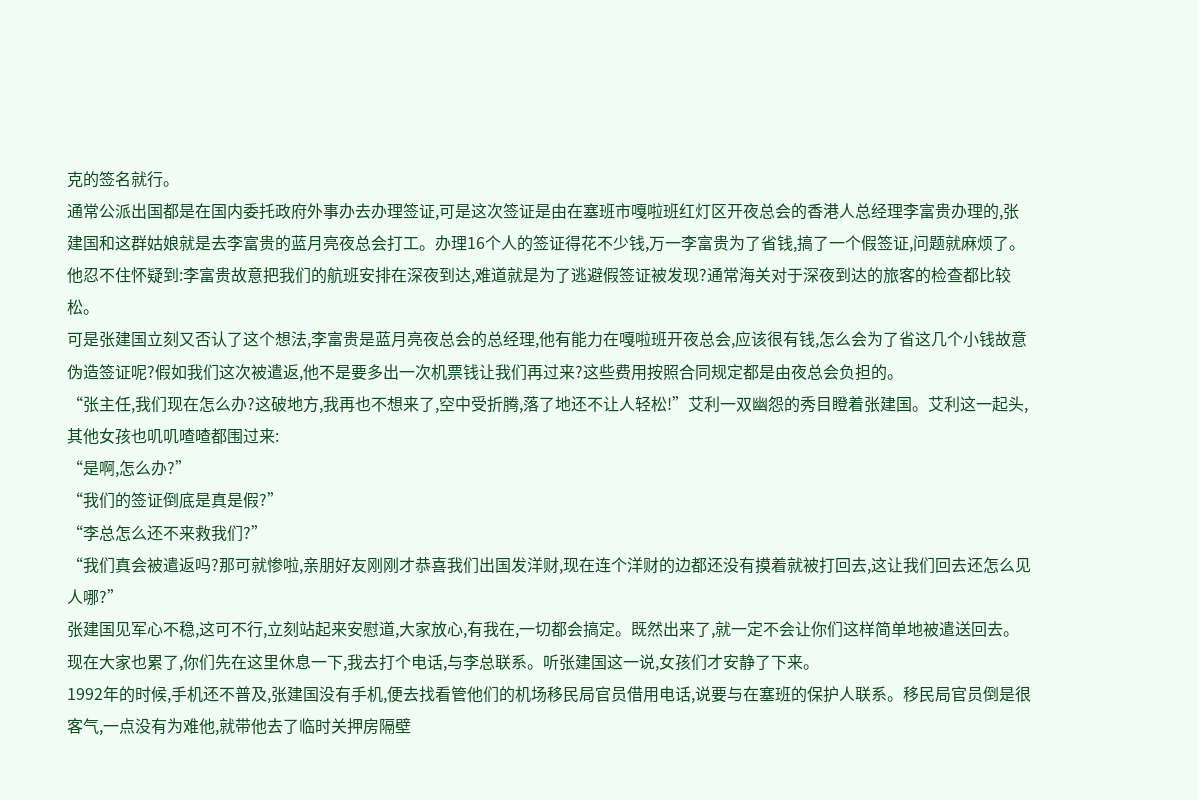克的签名就行。
通常公派出国都是在国内委托政府外事办去办理签证,可是这次签证是由在塞班市嘎啦班红灯区开夜总会的香港人总经理李富贵办理的,张建国和这群姑娘就是去李富贵的蓝月亮夜总会打工。办理16个人的签证得花不少钱,万一李富贵为了省钱,搞了一个假签证,问题就麻烦了。他忍不住怀疑到:李富贵故意把我们的航班安排在深夜到达,难道就是为了逃避假签证被发现?通常海关对于深夜到达的旅客的检查都比较松。
可是张建国立刻又否认了这个想法,李富贵是蓝月亮夜总会的总经理,他有能力在嘎啦班开夜总会,应该很有钱,怎么会为了省这几个小钱故意伪造签证呢?假如我们这次被遣返,他不是要多出一次机票钱让我们再过来?这些费用按照合同规定都是由夜总会负担的。
“张主任,我们现在怎么办?这破地方,我再也不想来了,空中受折腾,落了地还不让人轻松!”艾利一双幽怨的秀目瞪着张建国。艾利这一起头,其他女孩也叽叽喳喳都围过来:
“是啊,怎么办?”
“我们的签证倒底是真是假?”
“李总怎么还不来救我们?”
“我们真会被遣返吗?那可就惨啦,亲朋好友刚刚才恭喜我们出国发洋财,现在连个洋财的边都还没有摸着就被打回去,这让我们回去还怎么见人哪?”
张建国见军心不稳,这可不行,立刻站起来安慰道,大家放心,有我在,一切都会搞定。既然出来了,就一定不会让你们这样简单地被遣送回去。现在大家也累了,你们先在这里休息一下,我去打个电话,与李总联系。听张建国这一说,女孩们才安静了下来。
1992年的时候,手机还不普及,张建国没有手机,便去找看管他们的机场移民局官员借用电话,说要与在塞班的保护人联系。移民局官员倒是很客气,一点没有为难他,就带他去了临时关押房隔壁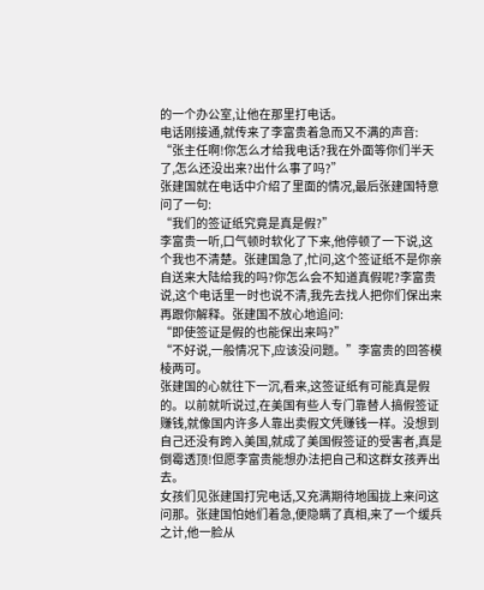的一个办公室,让他在那里打电话。
电话刚接通,就传来了李富贵着急而又不满的声音:
“张主任啊!你怎么才给我电话?我在外面等你们半天了,怎么还没出来?出什么事了吗?”
张建国就在电话中介绍了里面的情况,最后张建国特意问了一句:
“我们的签证纸究竟是真是假?”
李富贵一听,口气顿时软化了下来,他停顿了一下说,这个我也不清楚。张建国急了,忙问,这个签证纸不是你亲自送来大陆给我的吗?你怎么会不知道真假呢?李富贵说,这个电话里一时也说不清,我先去找人把你们保出来再跟你解释。张建国不放心地追问:
“即使签证是假的也能保出来吗?”
“不好说,一般情况下,应该没问题。”李富贵的回答模棱两可。
张建国的心就往下一沉,看来,这签证纸有可能真是假的。以前就听说过,在美国有些人专门靠替人搞假签证赚钱,就像国内许多人靠出卖假文凭赚钱一样。没想到自己还没有跨入美国,就成了美国假签证的受害者,真是倒霉透顶!但愿李富贵能想办法把自己和这群女孩弄出去。
女孩们见张建国打完电话,又充满期待地围拢上来问这问那。张建国怕她们着急,便隐瞒了真相,来了一个缓兵之计,他一脸从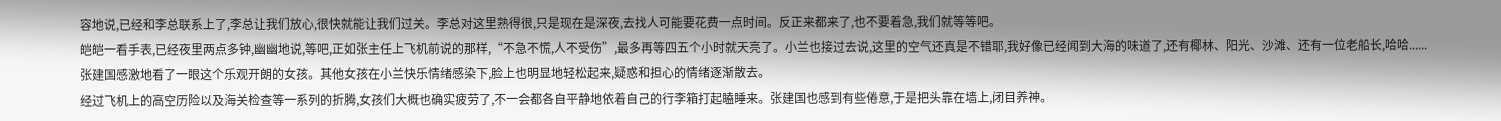容地说,已经和李总联系上了,李总让我们放心,很快就能让我们过关。李总对这里熟得很,只是现在是深夜,去找人可能要花费一点时间。反正来都来了,也不要着急,我们就等等吧。
皑皑一看手表,已经夜里两点多钟,幽幽地说,等吧,正如张主任上飞机前说的那样,“不急不慌,人不受伤”,最多再等四五个小时就天亮了。小兰也接过去说,这里的空气还真是不错耶,我好像已经闻到大海的味道了,还有椰林、阳光、沙滩、还有一位老船长,哈哈......
张建国感激地看了一眼这个乐观开朗的女孩。其他女孩在小兰快乐情绪感染下,脸上也明显地轻松起来,疑惑和担心的情绪逐渐散去。
经过飞机上的高空历险以及海关检查等一系列的折腾,女孩们大概也确实疲劳了,不一会都各自平静地依着自己的行李箱打起瞌睡来。张建国也感到有些倦意,于是把头靠在墙上,闭目养神。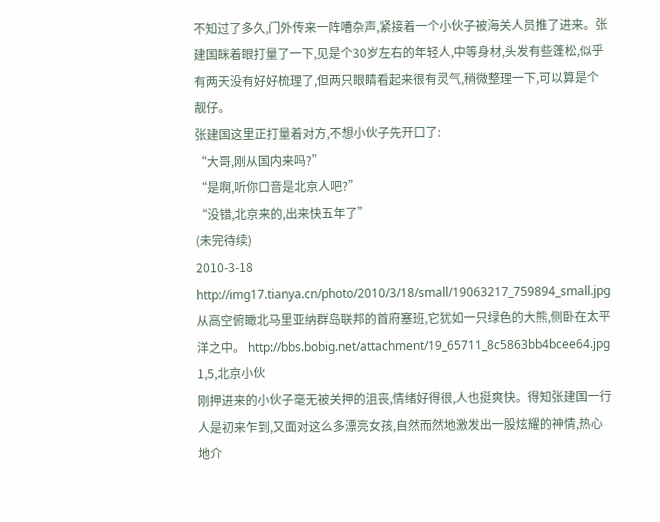不知过了多久,门外传来一阵嘈杂声,紧接着一个小伙子被海关人员推了进来。张建国眯着眼打量了一下,见是个30岁左右的年轻人,中等身材,头发有些蓬松,似乎有两天没有好好梳理了,但两只眼睛看起来很有灵气,稍微整理一下,可以算是个靓仔。
张建国这里正打量着对方,不想小伙子先开口了:
“大哥,刚从国内来吗?”
“是啊,听你口音是北京人吧?”
“没错,北京来的,出来快五年了”
(未完待续)
2010-3-18 http://img17.tianya.cn/photo/2010/3/18/small/19063217_759894_small.jpg
从高空俯瞰北马里亚纳群岛联邦的首府塞班,它犹如一只绿色的大熊,侧卧在太平洋之中。 http://bbs.bobig.net/attachment/19_65711_8c5863bb4bcee64.jpg 1,5,北京小伙
刚押进来的小伙子毫无被关押的沮丧,情绪好得很,人也挺爽快。得知张建国一行人是初来乍到,又面对这么多漂亮女孩,自然而然地激发出一股炫耀的神情,热心地介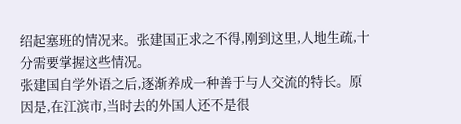绍起塞班的情况来。张建国正求之不得,刚到这里,人地生疏,十分需要掌握这些情况。
张建国自学外语之后,逐渐养成一种善于与人交流的特长。原因是,在江滨市,当时去的外国人还不是很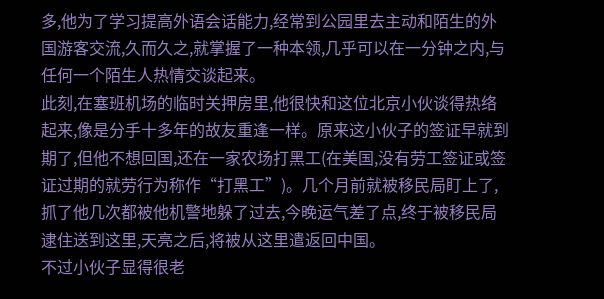多,他为了学习提高外语会话能力,经常到公园里去主动和陌生的外国游客交流,久而久之,就掌握了一种本领,几乎可以在一分钟之内,与任何一个陌生人热情交谈起来。
此刻,在塞班机场的临时关押房里,他很快和这位北京小伙谈得热络起来,像是分手十多年的故友重逢一样。原来这小伙子的签证早就到期了,但他不想回国,还在一家农场打黑工(在美国,没有劳工签证或签证过期的就劳行为称作“打黑工”)。几个月前就被移民局盯上了,抓了他几次都被他机警地躲了过去,今晚运气差了点,终于被移民局逮住送到这里,天亮之后,将被从这里遣返回中国。
不过小伙子显得很老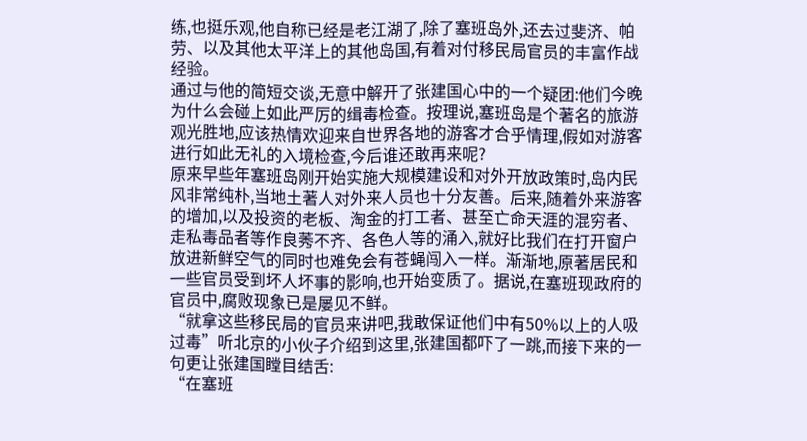练,也挺乐观,他自称已经是老江湖了,除了塞班岛外,还去过斐济、帕劳、以及其他太平洋上的其他岛国,有着对付移民局官员的丰富作战经验。
通过与他的简短交谈,无意中解开了张建国心中的一个疑团:他们今晚为什么会碰上如此严厉的缉毒检查。按理说,塞班岛是个著名的旅游观光胜地,应该热情欢迎来自世界各地的游客才合乎情理,假如对游客进行如此无礼的入境检查,今后谁还敢再来呢?
原来早些年塞班岛刚开始实施大规模建设和对外开放政策时,岛内民风非常纯朴,当地土著人对外来人员也十分友善。后来,随着外来游客的增加,以及投资的老板、淘金的打工者、甚至亡命天涯的混穷者、走私毒品者等作良莠不齐、各色人等的涌入,就好比我们在打开窗户放进新鲜空气的同时也难免会有苍蝇闯入一样。渐渐地,原著居民和一些官员受到坏人坏事的影响,也开始变质了。据说,在塞班现政府的官员中,腐败现象已是屡见不鲜。
“就拿这些移民局的官员来讲吧,我敢保证他们中有50%以上的人吸过毒”听北京的小伙子介绍到这里,张建国都吓了一跳,而接下来的一句更让张建国瞠目结舌:
“在塞班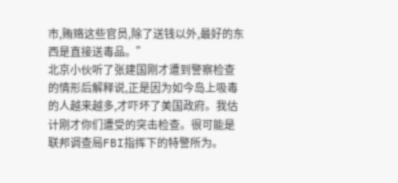市,贿赂这些官员,除了送钱以外,最好的东西是直接送毒品。”
北京小伙听了张建国刚才遭到警察检查的情形后解释说,正是因为如今岛上吸毒的人越来越多,才吓坏了美国政府。我估计刚才你们遭受的突击检查。很可能是联邦调查局FBI指挥下的特警所为。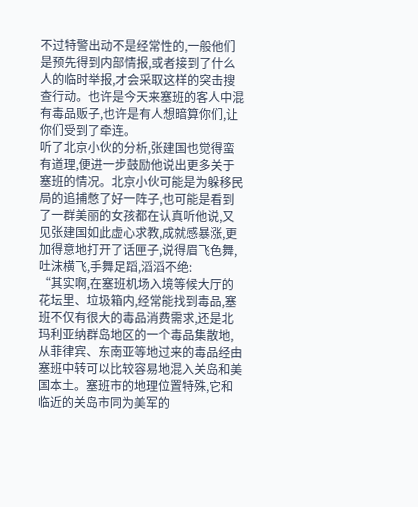不过特警出动不是经常性的,一般他们是预先得到内部情报,或者接到了什么人的临时举报,才会采取这样的突击搜查行动。也许是今天来塞班的客人中混有毒品贩子,也许是有人想暗算你们,让你们受到了牵连。
听了北京小伙的分析,张建国也觉得蛮有道理,便进一步鼓励他说出更多关于塞班的情况。北京小伙可能是为躲移民局的追捕憋了好一阵子,也可能是看到了一群美丽的女孩都在认真听他说,又见张建国如此虚心求教,成就感暴涨,更加得意地打开了话匣子,说得眉飞色舞,吐沫横飞,手舞足蹈,滔滔不绝:
“其实啊,在塞班机场入境等候大厅的花坛里、垃圾箱内,经常能找到毒品,塞班不仅有很大的毒品消费需求,还是北玛利亚纳群岛地区的一个毒品集散地,从菲律宾、东南亚等地过来的毒品经由塞班中转可以比较容易地混入关岛和美国本土。塞班市的地理位置特殊,它和临近的关岛市同为美军的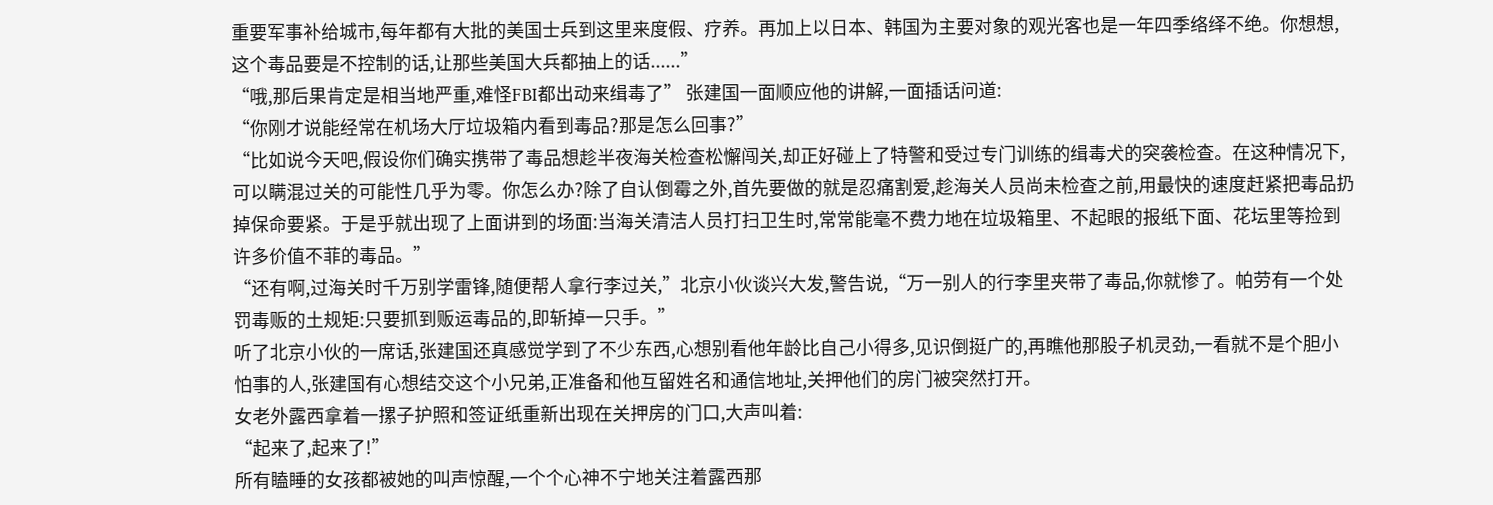重要军事补给城市,每年都有大批的美国士兵到这里来度假、疗养。再加上以日本、韩国为主要对象的观光客也是一年四季络绎不绝。你想想,这个毒品要是不控制的话,让那些美国大兵都抽上的话......”
“哦,那后果肯定是相当地严重,难怪FBI都出动来缉毒了” 张建国一面顺应他的讲解,一面插话问道:
“你刚才说能经常在机场大厅垃圾箱内看到毒品?那是怎么回事?”
“比如说今天吧,假设你们确实携带了毒品想趁半夜海关检查松懈闯关,却正好碰上了特警和受过专门训练的缉毒犬的突袭检查。在这种情况下,可以瞒混过关的可能性几乎为零。你怎么办?除了自认倒霉之外,首先要做的就是忍痛割爱,趁海关人员尚未检查之前,用最快的速度赶紧把毒品扔掉保命要紧。于是乎就出现了上面讲到的场面:当海关清洁人员打扫卫生时,常常能毫不费力地在垃圾箱里、不起眼的报纸下面、花坛里等捡到许多价值不菲的毒品。”
“还有啊,过海关时千万别学雷锋,随便帮人拿行李过关,”北京小伙谈兴大发,警告说,“万一别人的行李里夹带了毒品,你就惨了。帕劳有一个处罚毒贩的土规矩:只要抓到贩运毒品的,即斩掉一只手。”
听了北京小伙的一席话,张建国还真感觉学到了不少东西,心想别看他年龄比自己小得多,见识倒挺广的,再瞧他那股子机灵劲,一看就不是个胆小怕事的人,张建国有心想结交这个小兄弟,正准备和他互留姓名和通信地址,关押他们的房门被突然打开。
女老外露西拿着一摞子护照和签证纸重新出现在关押房的门口,大声叫着:
“起来了,起来了!”
所有瞌睡的女孩都被她的叫声惊醒,一个个心神不宁地关注着露西那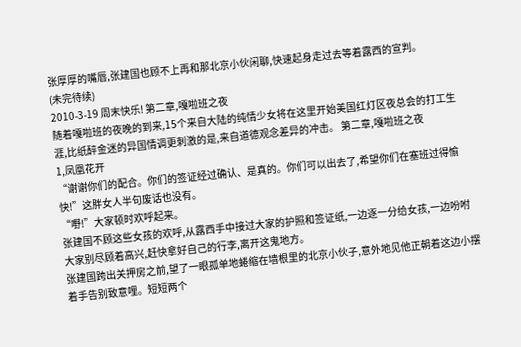张厚厚的嘴唇,张建国也顾不上再和那北京小伙闲聊,快速起身走过去等着露西的宣判。
(未完待续)
2010-3-19 周末快乐! 第二章,嘎啦班之夜
随着嘎啦班的夜晚的到来,15个来自大陆的纯情少女将在这里开始美国红灯区夜总会的打工生涯,比纸醉金迷的异国情调更刺激的是,来自道德观念差异的冲击。 第二章,嘎啦班之夜
1,凤凰花开
“谢谢你们的配合。你们的签证经过确认、是真的。你们可以出去了,希望你们在塞班过得愉快!”这胖女人半句废话也没有。
“嘢!”大家顿时欢呼起来。
张建国不顾这些女孩的欢呼,从露西手中接过大家的护照和签证纸,一边逐一分给女孩,一边吩咐大家别尽顾着高兴,赶快拿好自己的行李,离开这鬼地方。
张建国跨出关押房之前,望了一眼孤单地蜷缩在墙根里的北京小伙子,意外地见他正朝着这边小摆着手告别致意哩。短短两个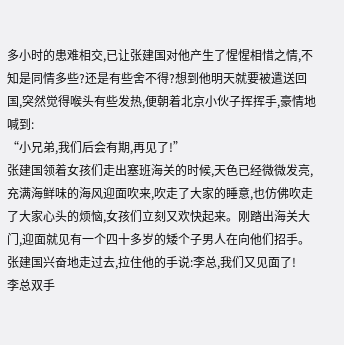多小时的患难相交,已让张建国对他产生了惺惺相惜之情,不知是同情多些?还是有些舍不得?想到他明天就要被遣送回国,突然觉得喉头有些发热,便朝着北京小伙子挥挥手,豪情地喊到:
“小兄弟,我们后会有期,再见了!”
张建国领着女孩们走出塞班海关的时候,天色已经微微发亮,充满海鲜味的海风迎面吹来,吹走了大家的睡意,也仿佛吹走了大家心头的烦恼,女孩们立刻又欢快起来。刚踏出海关大门,迎面就见有一个四十多岁的矮个子男人在向他们招手。张建国兴奋地走过去,拉住他的手说:李总,我们又见面了!
李总双手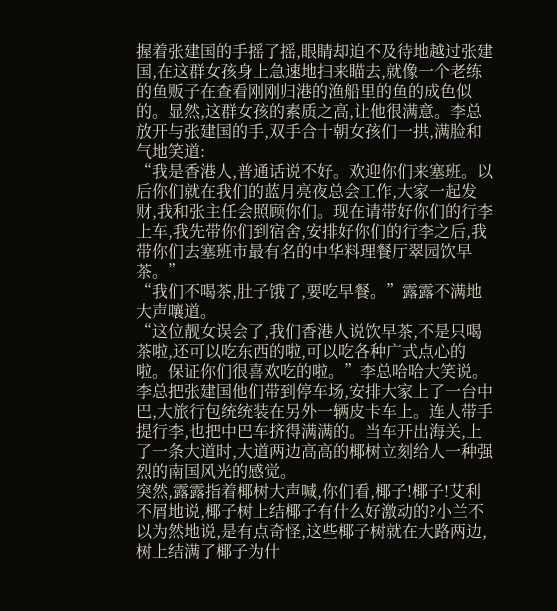握着张建国的手摇了摇,眼睛却迫不及待地越过张建国,在这群女孩身上急速地扫来瞄去,就像一个老练的鱼贩子在查看刚刚归港的渔船里的鱼的成色似的。显然,这群女孩的素质之高,让他很满意。李总放开与张建国的手,双手合十朝女孩们一拱,满脸和气地笑道:
“我是香港人,普通话说不好。欢迎你们来塞班。以后你们就在我们的蓝月亮夜总会工作,大家一起发财,我和张主任会照顾你们。现在请带好你们的行李上车,我先带你们到宿舍,安排好你们的行李之后,我带你们去塞班市最有名的中华料理餐厅翠园饮早茶。”
“我们不喝茶,肚子饿了,要吃早餐。”露露不满地大声嚷道。
“这位靓女误会了,我们香港人说饮早茶,不是只喝茶啦,还可以吃东西的啦,可以吃各种广式点心的啦。保证你们很喜欢吃的啦。”李总哈哈大笑说。
李总把张建国他们带到停车场,安排大家上了一台中巴,大旅行包统统装在另外一辆皮卡车上。连人带手提行李,也把中巴车挤得满满的。当车开出海关,上了一条大道时,大道两边高高的椰树立刻给人一种强烈的南国风光的感觉。
突然,露露指着椰树大声喊,你们看,椰子!椰子!艾利不屑地说,椰子树上结椰子有什么好激动的?小兰不以为然地说,是有点奇怪,这些椰子树就在大路两边,树上结满了椰子为什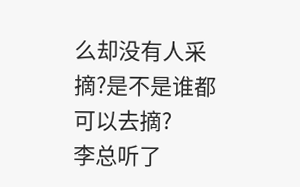么却没有人采摘?是不是谁都可以去摘?
李总听了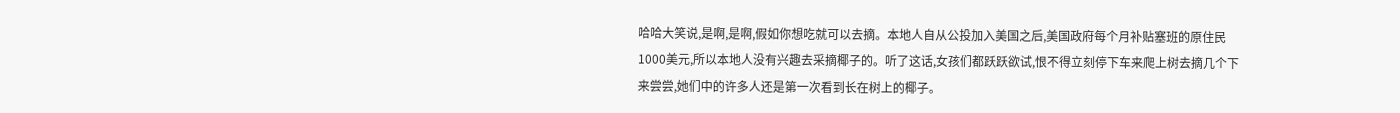哈哈大笑说,是啊,是啊,假如你想吃就可以去摘。本地人自从公投加入美国之后,美国政府每个月补贴塞班的原住民1000美元,所以本地人没有兴趣去采摘椰子的。听了这话,女孩们都跃跃欲试,恨不得立刻停下车来爬上树去摘几个下来尝尝,她们中的许多人还是第一次看到长在树上的椰子。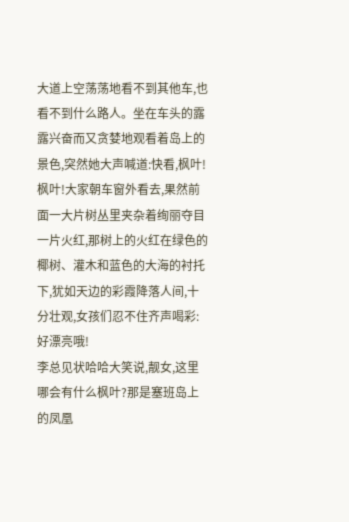大道上空荡荡地看不到其他车,也看不到什么路人。坐在车头的露露兴奋而又贪婪地观看着岛上的景色,突然她大声喊道:快看,枫叶!枫叶!大家朝车窗外看去,果然前面一大片树丛里夹杂着绚丽夺目一片火红,那树上的火红在绿色的椰树、灌木和蓝色的大海的衬托下,犹如天边的彩霞降落人间,十分壮观,女孩们忍不住齐声喝彩:好漂亮哦!
李总见状哈哈大笑说,靓女,这里哪会有什么枫叶?那是塞班岛上的凤凰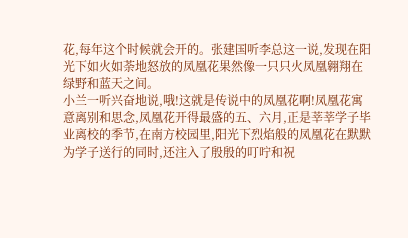花,每年这个时候就会开的。张建国听李总这一说,发现在阳光下如火如荼地怒放的凤凰花果然像一只只火凤凰翱翔在绿野和蓝天之间。
小兰一听兴奋地说,哦!这就是传说中的凤凰花啊!凤凰花寓意离别和思念,凤凰花开得最盛的五、六月,正是莘莘学子毕业离校的季节,在南方校园里,阳光下烈焰般的凤凰花在默默为学子送行的同时,还注入了殷殷的叮咛和祝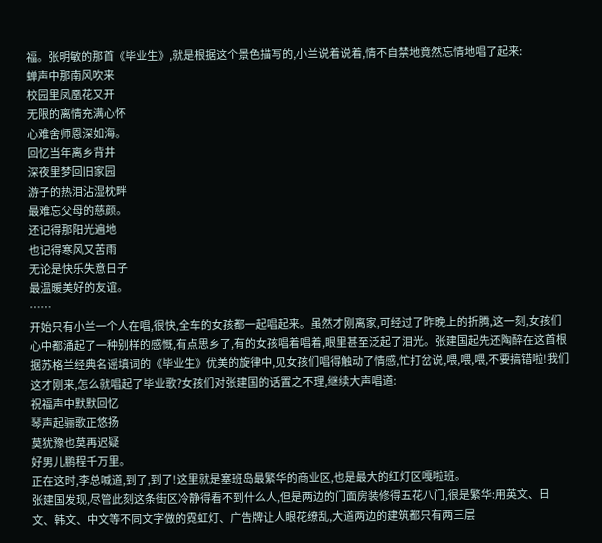福。张明敏的那首《毕业生》,就是根据这个景色描写的,小兰说着说着,情不自禁地竟然忘情地唱了起来:
蝉声中那南风吹来
校园里凤凰花又开
无限的离情充满心怀
心难舍师恩深如海。
回忆当年离乡背井
深夜里梦回旧家园
游子的热泪沾湿枕畔
最难忘父母的慈颜。
还记得那阳光遍地
也记得寒风又苦雨
无论是快乐失意日子
最温暖美好的友谊。
……
开始只有小兰一个人在唱,很快,全车的女孩都一起唱起来。虽然才刚离家,可经过了昨晚上的折腾,这一刻,女孩们心中都涌起了一种别样的感慨,有点思乡了,有的女孩唱着唱着,眼里甚至泛起了泪光。张建国起先还陶醉在这首根据苏格兰经典名谣填词的《毕业生》优美的旋律中,见女孩们唱得触动了情感,忙打岔说,喂,喂,喂,不要搞错啦!我们这才刚来,怎么就唱起了毕业歌?女孩们对张建国的话置之不理,继续大声唱道:
祝福声中默默回忆
琴声起骊歌正悠扬
莫犹豫也莫再迟疑
好男儿鹏程千万里。
正在这时,李总喊道,到了,到了!这里就是塞班岛最繁华的商业区,也是最大的红灯区嘎啦班。
张建国发现,尽管此刻这条街区冷静得看不到什么人,但是两边的门面房装修得五花八门,很是繁华:用英文、日文、韩文、中文等不同文字做的霓虹灯、广告牌让人眼花缭乱,大道两边的建筑都只有两三层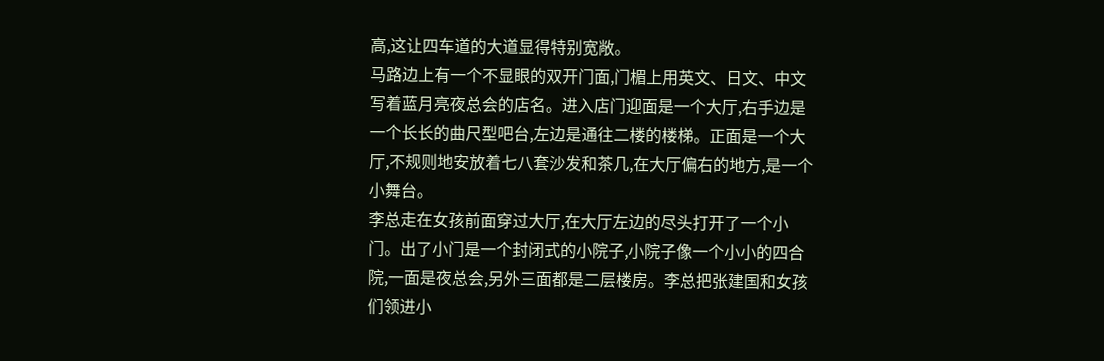高,这让四车道的大道显得特别宽敞。
马路边上有一个不显眼的双开门面,门楣上用英文、日文、中文写着蓝月亮夜总会的店名。进入店门迎面是一个大厅,右手边是一个长长的曲尺型吧台,左边是通往二楼的楼梯。正面是一个大厅,不规则地安放着七八套沙发和茶几,在大厅偏右的地方,是一个小舞台。
李总走在女孩前面穿过大厅,在大厅左边的尽头打开了一个小门。出了小门是一个封闭式的小院子,小院子像一个小小的四合院,一面是夜总会,另外三面都是二层楼房。李总把张建国和女孩们领进小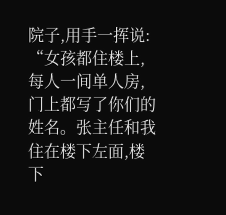院子,用手一挥说:
“女孩都住楼上,每人一间单人房,门上都写了你们的姓名。张主任和我住在楼下左面,楼下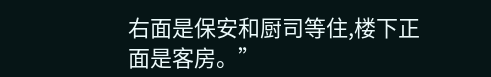右面是保安和厨司等住,楼下正面是客房。”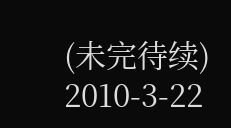(未完待续)
2010-3-22